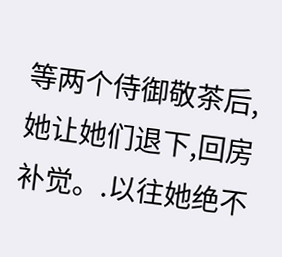等两个侍御敬茶后,她让她们退下,回房补觉。.以往她绝不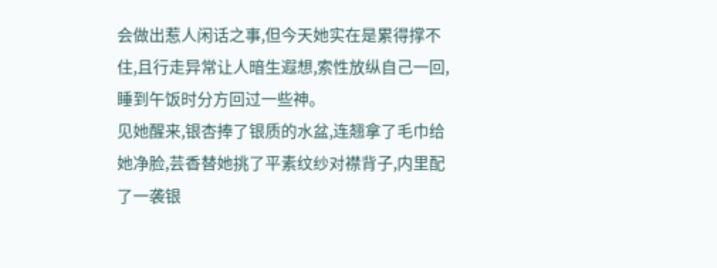会做出惹人闲话之事,但今天她实在是累得撑不住,且行走异常让人暗生遐想,索性放纵自己一回,睡到午饭时分方回过一些神。
见她醒来,银杏捧了银质的水盆,连翘拿了毛巾给她净脸,芸香替她挑了平素纹纱对襟背子,内里配了一袭银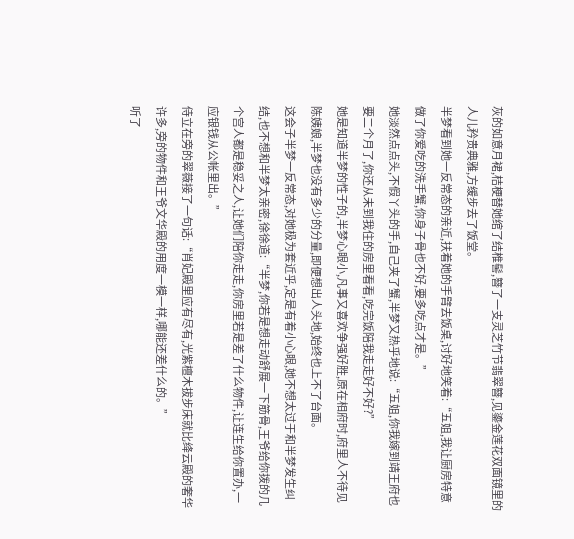灰的如意月裙,桔梗替她绾了结椎髻,簪了一支灵芝竹节翡翠簪,见鎏金莲花双面镜里的人儿矜贵典雅,方缓步去了饭堂。
半梦看到她一反常态的亲近,扶着她的手臂去饭桌,讨好地笑着:“五姐,我让厨房特意做了你爱吃的洗手蟹,你身子骨也不好,要多吃点才是。”
她淡然点点头,不假丫头的手,自己夹了蟹,半梦又热乎地说:“五姐,你我嫁到靖王府也要二个月了,你还从未到我住的房里看看,吃完饭陪我走走好不好?”
她是知道半梦的性子的,半梦心眼小,凡事又喜欢争强好胜,原在相府时,府里人不待见陈姨娘,半梦也没有多少的分量,即便想出人头地,始终也上不了台面。
这会子半梦一反常态,对她极为套近乎,定是有着小心眼,她不想太过于和半梦发生纠结,也不想和半梦太亲密,徐徐道:“半梦,你若是想走动舒展一下筋骨,王爷给你拨的几个宫人都是稳妥之人,让她们陪你走走,你房里若是差了什么物件,让连生给你置办,一应银钱从公帐里出。”
侍立在旁的翠薇接了一句话:“肖妃殿里应有尽有,光紫檀木拔步床就比绛云殿的奢华许多,旁的物件和王爷文华殿的用度一模一样,哪能还差什么的。”
听了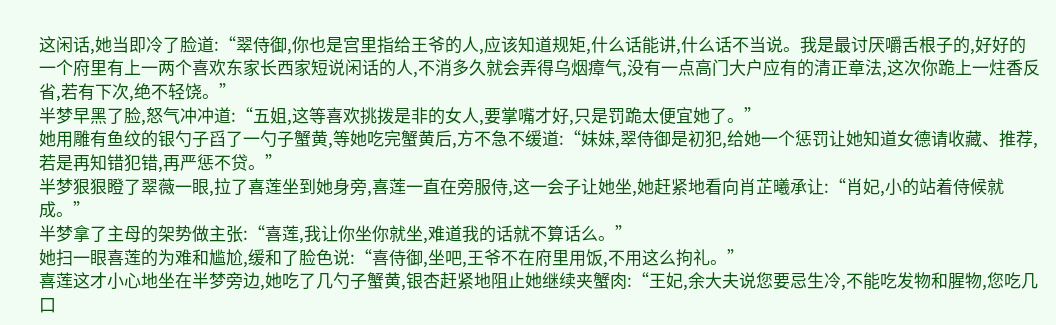这闲话,她当即冷了脸道:“翠侍御,你也是宫里指给王爷的人,应该知道规矩,什么话能讲,什么话不当说。我是最讨厌嚼舌根子的,好好的一个府里有上一两个喜欢东家长西家短说闲话的人,不消多久就会弄得乌烟瘴气,没有一点高门大户应有的清正章法,这次你跪上一炷香反省,若有下次,绝不轻饶。”
半梦早黑了脸,怒气冲冲道:“五姐,这等喜欢挑拨是非的女人,要掌嘴才好,只是罚跪太便宜她了。”
她用雕有鱼纹的银勺子舀了一勺子蟹黄,等她吃完蟹黄后,方不急不缓道:“妹妹,翠侍御是初犯,给她一个惩罚让她知道女德请收藏、推荐,若是再知错犯错,再严惩不贷。”
半梦狠狠瞪了翠薇一眼,拉了喜莲坐到她身旁,喜莲一直在旁服侍,这一会子让她坐,她赶紧地看向肖芷曦承让:“肖妃,小的站着侍候就成。”
半梦拿了主母的架势做主张:“喜莲,我让你坐你就坐,难道我的话就不算话么。”
她扫一眼喜莲的为难和尴尬,缓和了脸色说:“喜侍御,坐吧,王爷不在府里用饭,不用这么拘礼。”
喜莲这才小心地坐在半梦旁边,她吃了几勺子蟹黄,银杏赶紧地阻止她继续夹蟹肉:“王妃,余大夫说您要忌生冷,不能吃发物和腥物,您吃几口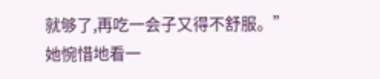就够了,再吃一会子又得不舒服。”
她惋惜地看一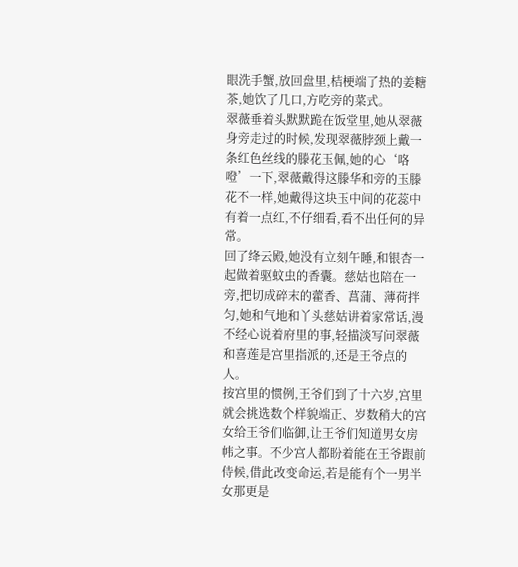眼洗手蟹,放回盘里,桔梗端了热的姜糖茶,她饮了几口,方吃旁的菜式。
翠薇垂着头默默跪在饭堂里,她从翠薇身旁走过的时候,发现翠薇脖颈上戴一条红色丝线的滕花玉佩,她的心‘咯噔’一下,翠薇戴得这滕华和旁的玉滕花不一样,她戴得这块玉中间的花蕊中有着一点红,不仔细看,看不出任何的异常。
回了绛云殿,她没有立刻午睡,和银杏一起做着驱蚊虫的香囊。慈姑也陪在一旁,把切成碎末的藿香、菖蒲、薄荷拌匀,她和气地和丫头慈姑讲着家常话,漫不经心说着府里的事,轻描淡写问翠薇和喜莲是宫里指派的,还是王爷点的人。
按宫里的惯例,王爷们到了十六岁,宫里就会挑选数个样貌端正、岁数稍大的宫女给王爷们临御,让王爷们知道男女房帏之事。不少宫人都盼着能在王爷跟前侍候,借此改变命运,若是能有个一男半女那更是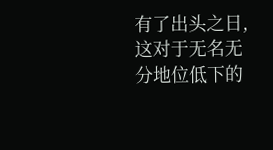有了出头之日,这对于无名无分地位低下的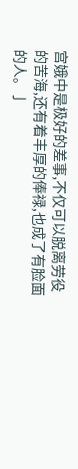宫娥中是极好的差事,不仅可以脱离劳役的苦海,还有着丰厚的俸禄,也成了有脸面的人。亅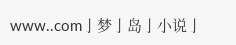www..com亅梦亅岛亅小说亅